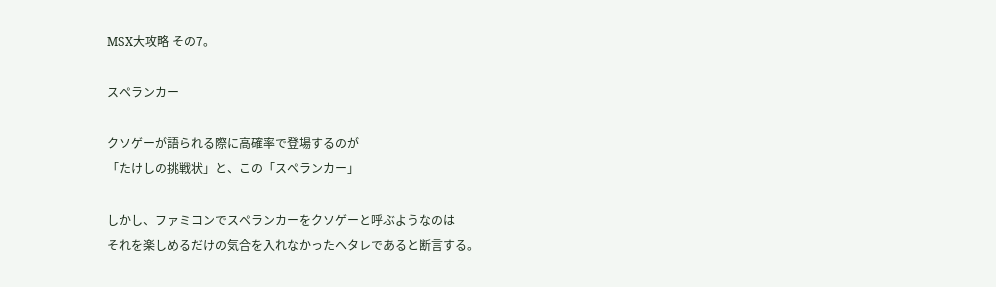MSX大攻略 その7。

スペランカー

クソゲーが語られる際に高確率で登場するのが
「たけしの挑戦状」と、この「スペランカー」

しかし、ファミコンでスペランカーをクソゲーと呼ぶようなのは
それを楽しめるだけの気合を入れなかったヘタレであると断言する。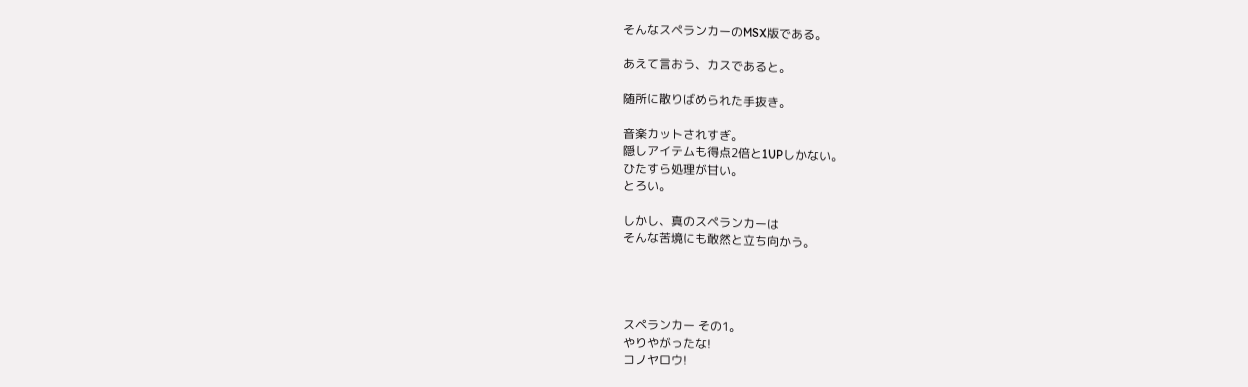そんなスペランカーのMSX版である。

あえて言おう、カスであると。

随所に散りばめられた手抜き。

音楽カットされすぎ。
隠しアイテムも得点2倍と1UPしかない。
ひたすら処理が甘い。
とろい。

しかし、真のスペランカーは
そんな苦境にも敢然と立ち向かう。




スペランカー その1。
やりやがったな!
コノヤロウ!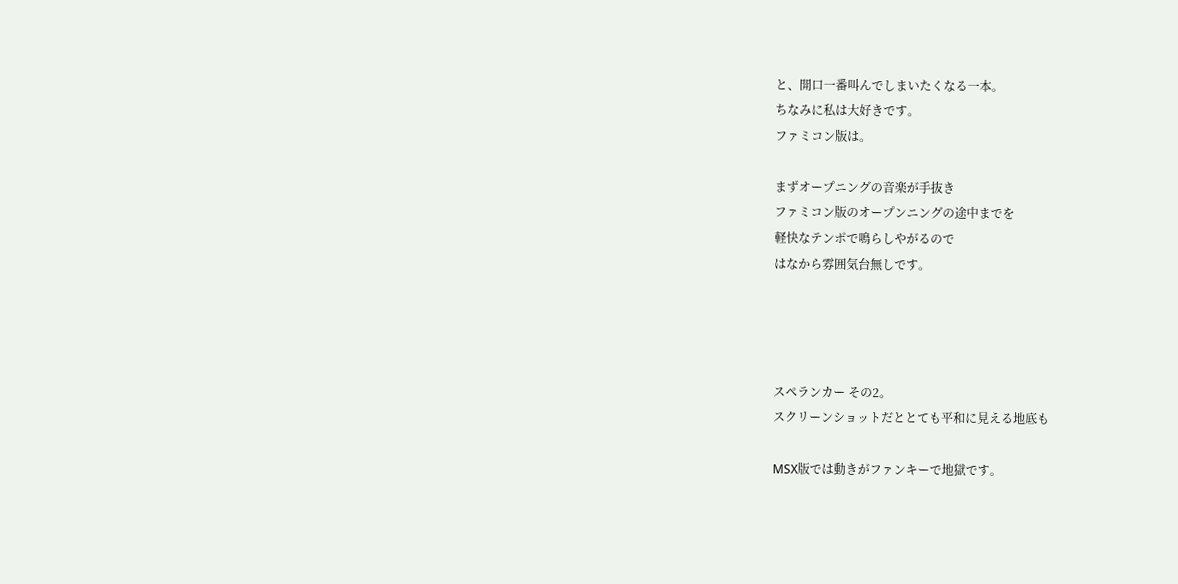と、開口一番叫んでしまいたくなる一本。
ちなみに私は大好きです。
ファミコン版は。

まずオープニングの音楽が手抜き
ファミコン版のオープンニングの途中までを
軽快なテンポで鳴らしやがるので
はなから雰囲気台無しです。




スペランカー その2。
スクリーンショットだととても平和に見える地底も

MSX版では動きがファンキーで地獄です。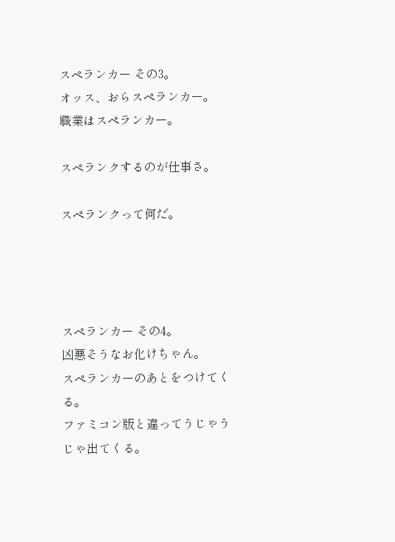スペランカー その3。
オッス、おらスペランカー。
職業はスペランカー。

スペランクするのが仕事さ。

スペランクって何だ。




スペランカー その4。
凶悪そうなお化けちゃん。
スペランカーのあとをつけてくる。
ファミコン版と違ってうじゃうじゃ出てくる。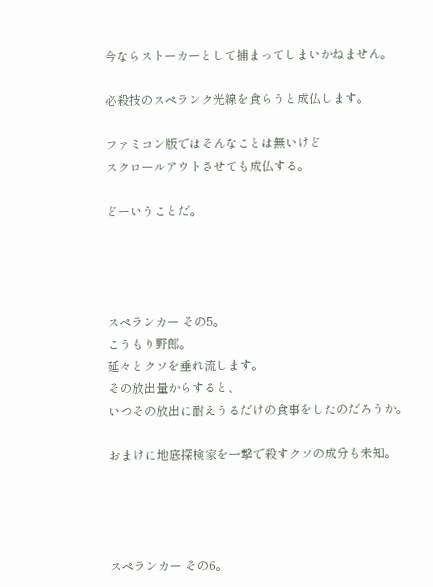今ならストーカーとして捕まってしまいかねません。

必殺技のスペランク光線を食らうと成仏します。

ファミコン版ではそんなことは無いけど
スクロールアウトさせても成仏する。

どーいうことだ。




スペランカー その5。
こうもり野郎。
延々とクソを垂れ流します。
その放出量からすると、
いつその放出に耐えうるだけの食事をしたのだろうか。

おまけに地底探検家を一撃で殺すクソの成分も未知。




スペランカー その6。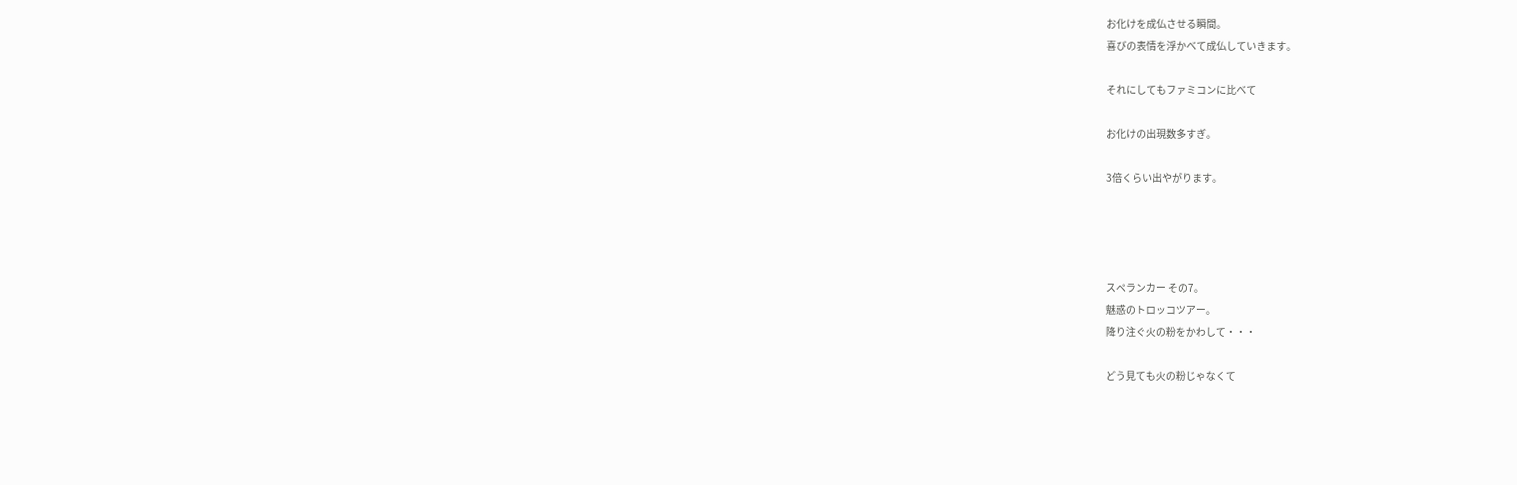お化けを成仏させる瞬間。
喜びの表情を浮かべて成仏していきます。

それにしてもファミコンに比べて

お化けの出現数多すぎ。

3倍くらい出やがります。




スペランカー その7。
魅惑のトロッコツアー。
降り注ぐ火の粉をかわして・・・

どう見ても火の粉じゃなくて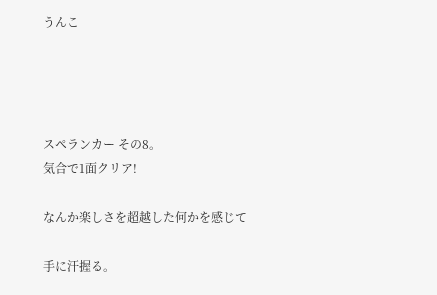うんこ




スペランカー その8。
気合で1面クリア!

なんか楽しさを超越した何かを感じて

手に汗握る。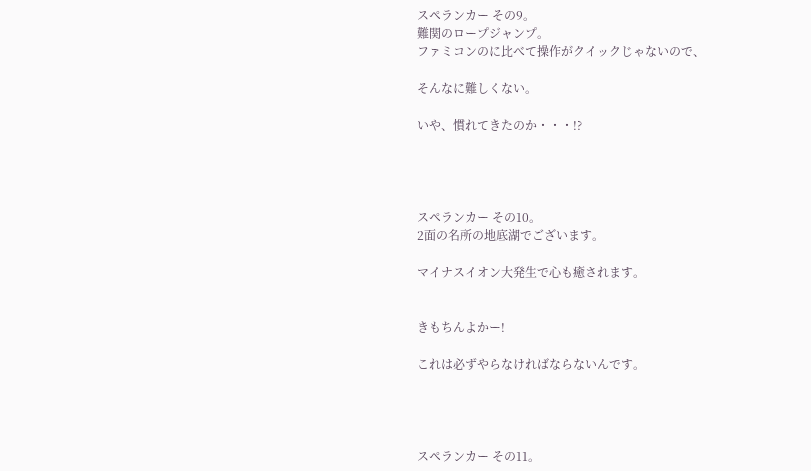スペランカー その9。
難関のロープジャンプ。
ファミコンのに比べて操作がクイックじゃないので、

そんなに難しくない。

いや、慣れてきたのか・・・!?




スペランカー その10。
2面の名所の地底湖でございます。

マイナスイオン大発生で心も癒されます。


きもちんよかー!

これは必ずやらなければならないんです。




スペランカー その11。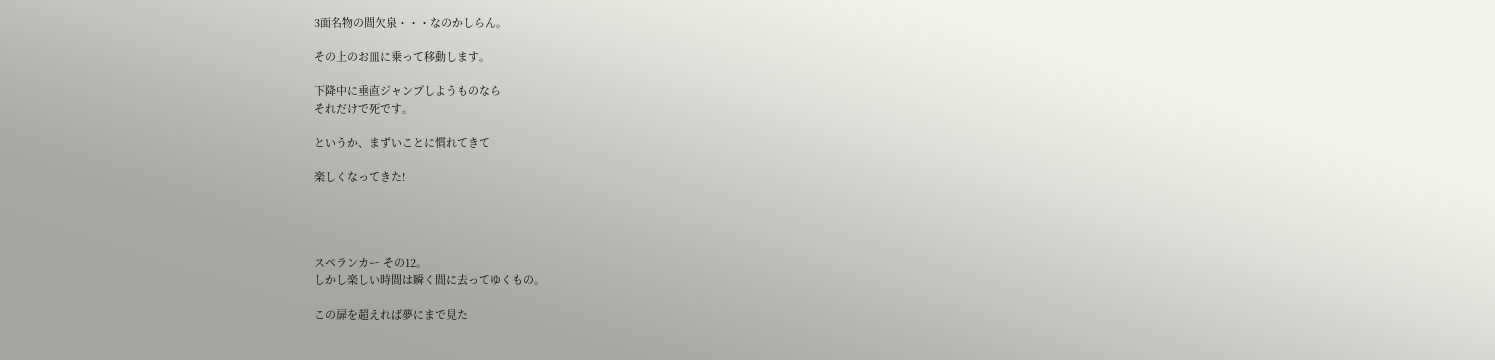3面名物の間欠泉・・・なのかしらん。

その上のお皿に乗って移動します。

下降中に垂直ジャンプしようものなら
それだけで死です。

というか、まずいことに慣れてきて

楽しくなってきた!




スペランカー その12。
しかし楽しい時間は瞬く間に去ってゆくもの。

この扉を超えれば夢にまで見た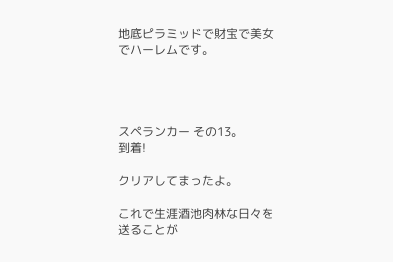地底ピラミッドで財宝で美女でハーレムです。




スペランカー その13。
到着!

クリアしてまったよ。

これで生涯酒池肉林な日々を送ることが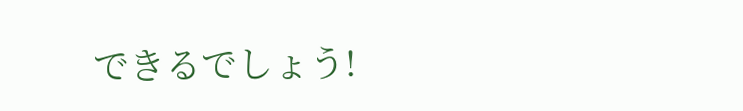できるでしょう!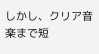しかし、クリア音楽まで短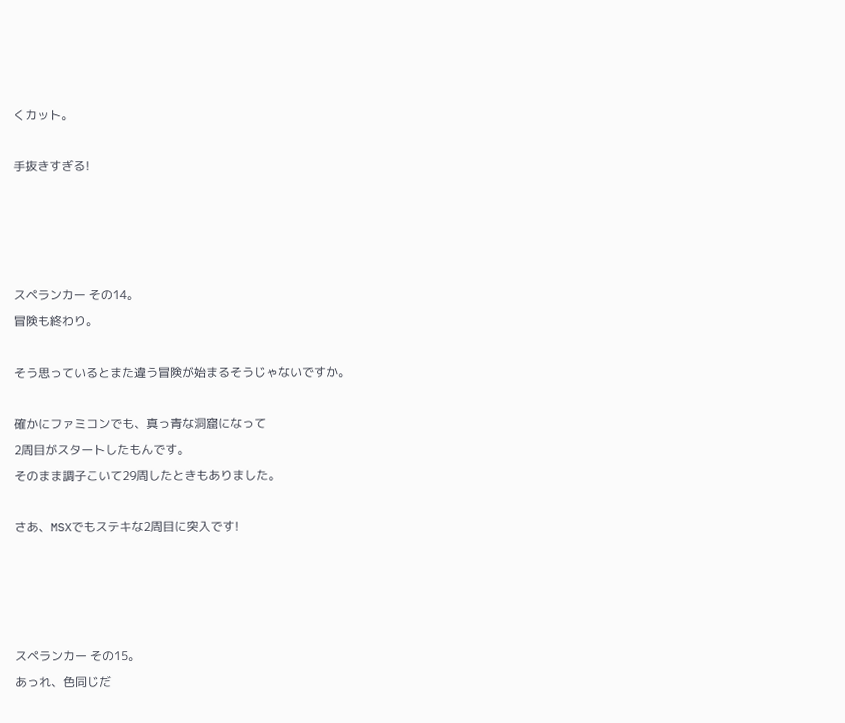くカット。

手抜きすぎる!




スペランカー その14。
冒険も終わり。

そう思っているとまた違う冒険が始まるそうじゃないですか。

確かにファミコンでも、真っ青な洞窟になって
2周目がスタートしたもんです。
そのまま調子こいて29周したときもありました。

さあ、MSXでもステキな2周目に突入です!




スペランカー その15。
あっれ、色同じだ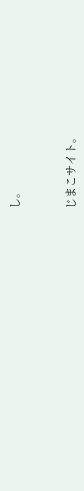し。



じまこサイト。